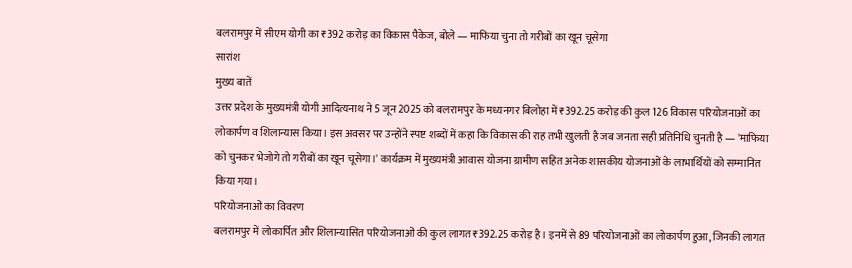बलरामपुर में सीएम योगी का ₹392 करोड़ का विकास पैकेज, बोले — माफिया चुना तो गरीबों का खून चूसेगा
सारांश
मुख्य बातें
उत्तर प्रदेश के मुख्यमंत्री योगी आदित्यनाथ ने 5 जून 2025 को बलरामपुर के मध्यनगर बिलोहा में ₹392.25 करोड़ की कुल 126 विकास परियोजनाओं का लोकार्पण व शिलान्यास किया। इस अवसर पर उन्होंने स्पष्ट शब्दों में कहा कि विकास की राह तभी खुलती है जब जनता सही प्रतिनिधि चुनती है — 'माफिया को चुनकर भेजोगे तो गरीबों का खून चूसेगा।' कार्यक्रम में मुख्यमंत्री आवास योजना ग्रामीण सहित अनेक शासकीय योजनाओं के लाभार्थियों को सम्मानित किया गया।
परियोजनाओं का विवरण
बलरामपुर में लोकार्पित और शिलान्यासित परियोजनाओं की कुल लागत ₹392.25 करोड़ है। इनमें से 89 परियोजनाओं का लोकार्पण हुआ, जिनकी लागत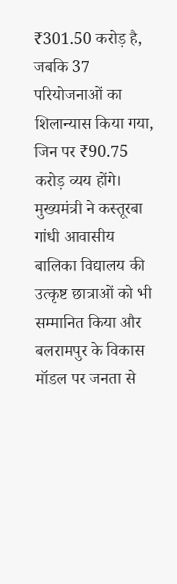₹301.50 करोड़ है, जबकि 37 परियोजनाओं का शिलान्यास किया गया, जिन पर ₹90.75 करोड़ व्यय होंगे। मुख्यमंत्री ने कस्तूरबा गांधी आवासीय बालिका विद्यालय की उत्कृष्ट छात्राओं को भी सम्मानित किया और बलरामपुर के विकास मॉडल पर जनता से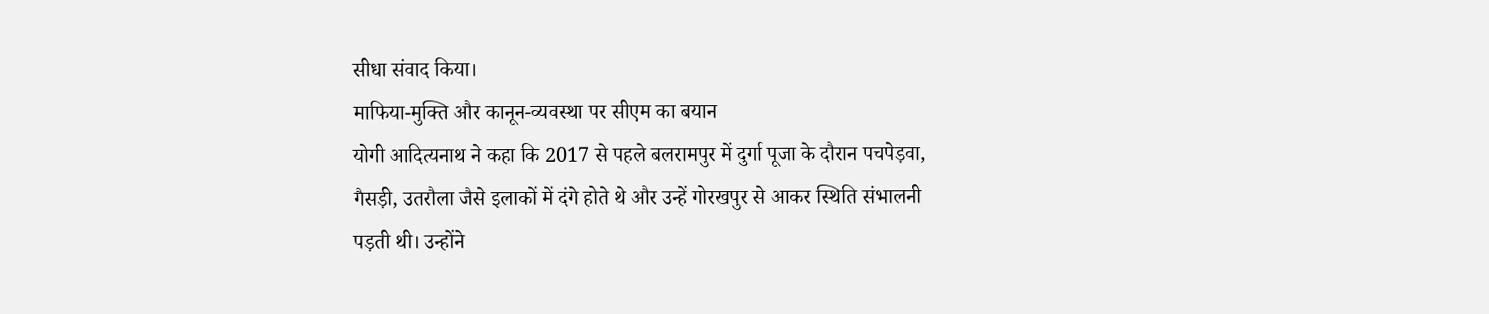सीधा संवाद किया।
माफिया-मुक्ति और कानून-व्यवस्था पर सीएम का बयान
योगी आदित्यनाथ ने कहा कि 2017 से पहले बलरामपुर में दुर्गा पूजा के दौरान पचपेड़वा, गैसड़ी, उतरौला जैसे इलाकों में दंगे होते थे और उन्हें गोरखपुर से आकर स्थिति संभालनी पड़ती थी। उन्होंने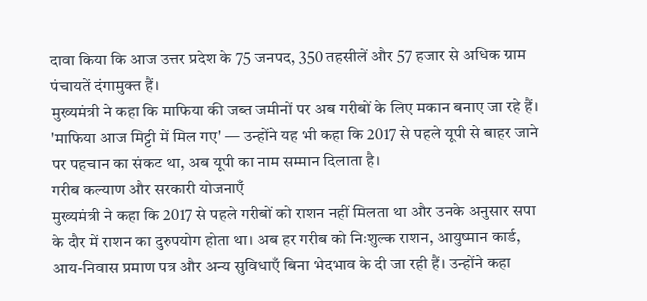दावा किया कि आज उत्तर प्रदेश के 75 जनपद, 350 तहसीलें और 57 हजार से अधिक ग्राम पंचायतें दंगामुक्त हैं।
मुख्यमंत्री ने कहा कि माफिया की जब्त जमीनों पर अब गरीबों के लिए मकान बनाए जा रहे हैं। 'माफिया आज मिट्टी में मिल गए' — उन्होंने यह भी कहा कि 2017 से पहले यूपी से बाहर जाने पर पहचान का संकट था, अब यूपी का नाम सम्मान दिलाता है।
गरीब कल्याण और सरकारी योजनाएँ
मुख्यमंत्री ने कहा कि 2017 से पहले गरीबों को राशन नहीं मिलता था और उनके अनुसार सपा के दौर में राशन का दुरुपयोग होता था। अब हर गरीब को निःशुल्क राशन, आयुष्मान कार्ड, आय-निवास प्रमाण पत्र और अन्य सुविधाएँ बिना भेदभाव के दी जा रही हैं। उन्होंने कहा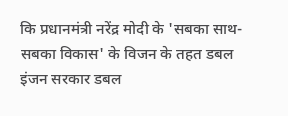कि प्रधानमंत्री नरेंद्र मोदी के 'सबका साथ-सबका विकास' के विजन के तहत डबल इंजन सरकार डबल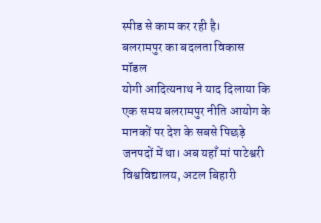स्पीड से काम कर रही है।
बलरामपुर का बदलता विकास मॉडल
योगी आदित्यनाथ ने याद दिलाया कि एक समय बलरामपुर नीति आयोग के मानकों पर देश के सबसे पिछड़े जनपदों में था। अब यहाँ मां पाटेश्वरी विश्वविद्यालय, अटल बिहारी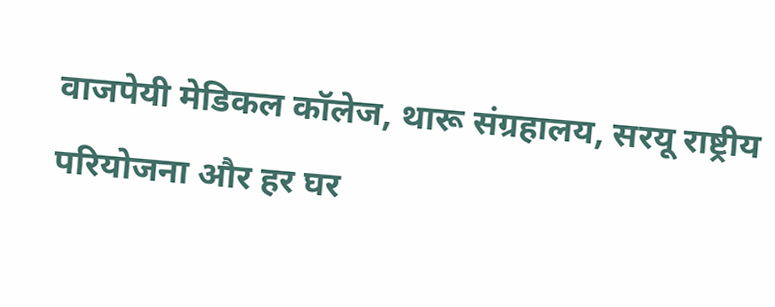वाजपेयी मेडिकल कॉलेज, थारू संग्रहालय, सरयू राष्ट्रीय परियोजना और हर घर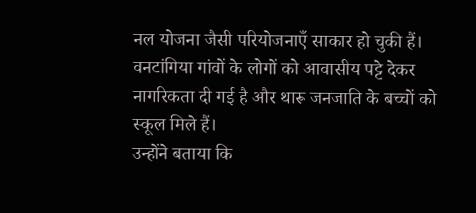नल योजना जैसी परियोजनाएँ साकार हो चुकी हैं। वनटांगिया गांवों के लोगों को आवासीय पट्टे देकर नागरिकता दी गई है और थारू जनजाति के बच्चों को स्कूल मिले हैं।
उन्होंने बताया कि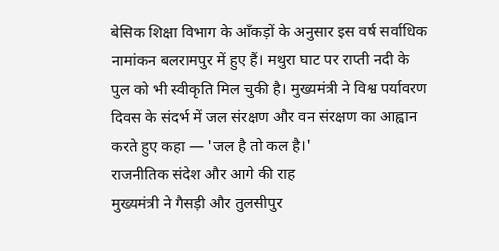बेसिक शिक्षा विभाग के आँकड़ों के अनुसार इस वर्ष सर्वाधिक नामांकन बलरामपुर में हुए हैं। मथुरा घाट पर राप्ती नदी के पुल को भी स्वीकृति मिल चुकी है। मुख्यमंत्री ने विश्व पर्यावरण दिवस के संदर्भ में जल संरक्षण और वन संरक्षण का आह्वान करते हुए कहा — 'जल है तो कल है।'
राजनीतिक संदेश और आगे की राह
मुख्यमंत्री ने गैसड़ी और तुलसीपुर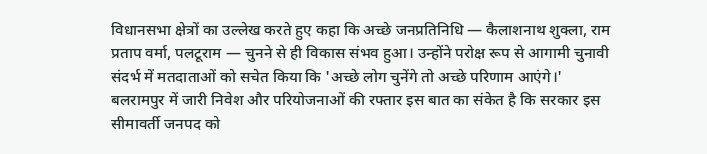विधानसभा क्षेत्रों का उल्लेख करते हुए कहा कि अच्छे जनप्रतिनिधि — कैलाशनाथ शुक्ला, राम प्रताप वर्मा, पलटूराम — चुनने से ही विकास संभव हुआ। उन्होंने परोक्ष रूप से आगामी चुनावी संदर्भ में मतदाताओं को सचेत किया कि 'अच्छे लोग चुनेंगे तो अच्छे परिणाम आएंगे।' बलरामपुर में जारी निवेश और परियोजनाओं की रफ्तार इस बात का संकेत है कि सरकार इस सीमावर्ती जनपद को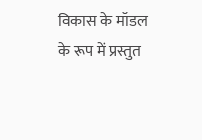विकास के मॉडल के रूप में प्रस्तुत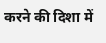करने की दिशा में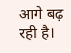आगे बढ़ रही है।